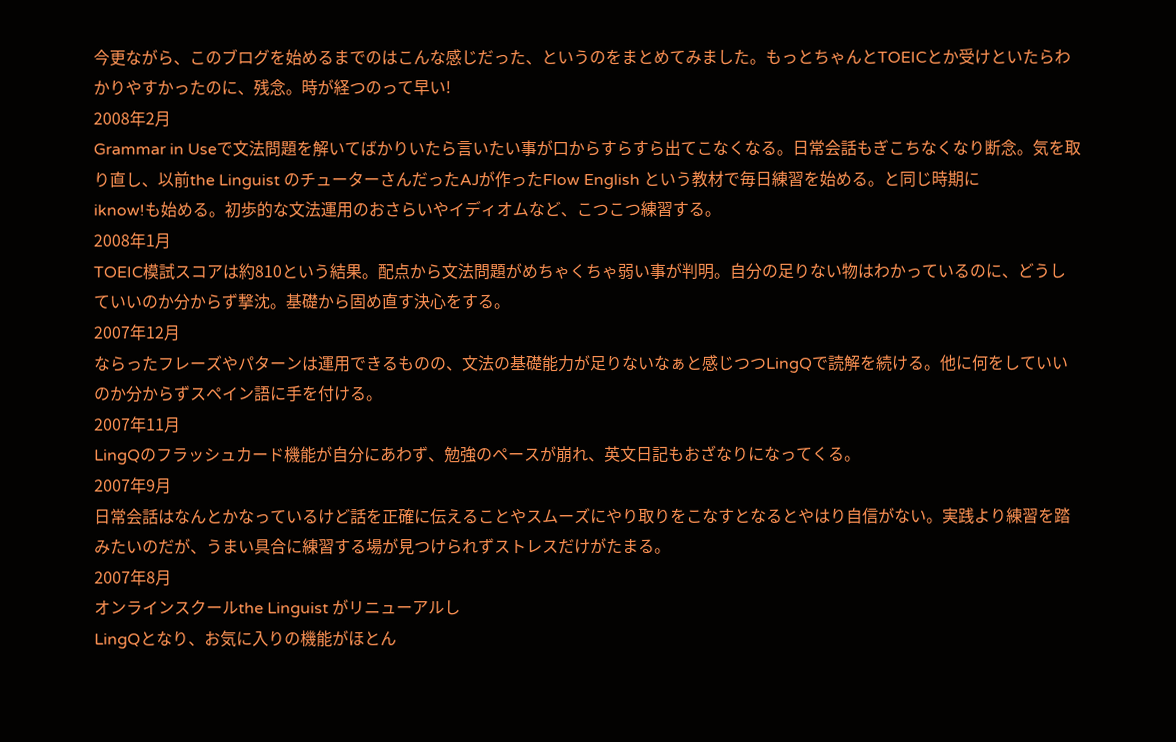今更ながら、このブログを始めるまでのはこんな感じだった、というのをまとめてみました。もっとちゃんとTOEICとか受けといたらわかりやすかったのに、残念。時が経つのって早い!
2008年2月
Grammar in Useで文法問題を解いてばかりいたら言いたい事が口からすらすら出てこなくなる。日常会話もぎこちなくなり断念。気を取り直し、以前the Linguist のチューターさんだったAJが作ったFlow English という教材で毎日練習を始める。と同じ時期に
iknow!も始める。初歩的な文法運用のおさらいやイディオムなど、こつこつ練習する。
2008年1月
TOEIC模試スコアは約810という結果。配点から文法問題がめちゃくちゃ弱い事が判明。自分の足りない物はわかっているのに、どうしていいのか分からず撃沈。基礎から固め直す決心をする。
2007年12月
ならったフレーズやパターンは運用できるものの、文法の基礎能力が足りないなぁと感じつつLingQで読解を続ける。他に何をしていいのか分からずスペイン語に手を付ける。
2007年11月
LingQのフラッシュカード機能が自分にあわず、勉強のペースが崩れ、英文日記もおざなりになってくる。
2007年9月
日常会話はなんとかなっているけど話を正確に伝えることやスムーズにやり取りをこなすとなるとやはり自信がない。実践より練習を踏みたいのだが、うまい具合に練習する場が見つけられずストレスだけがたまる。
2007年8月
オンラインスクールthe Linguist がリニューアルし
LingQとなり、お気に入りの機能がほとん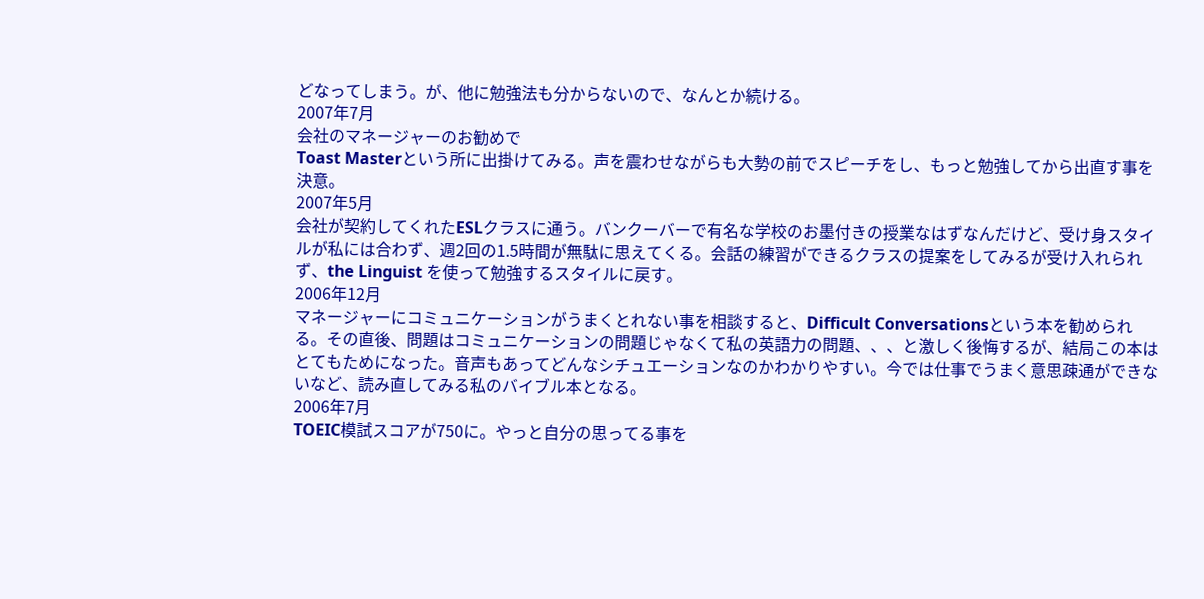どなってしまう。が、他に勉強法も分からないので、なんとか続ける。
2007年7月
会社のマネージャーのお勧めで
Toast Masterという所に出掛けてみる。声を震わせながらも大勢の前でスピーチをし、もっと勉強してから出直す事を決意。
2007年5月
会社が契約してくれたESLクラスに通う。バンクーバーで有名な学校のお墨付きの授業なはずなんだけど、受け身スタイルが私には合わず、週2回の1.5時間が無駄に思えてくる。会話の練習ができるクラスの提案をしてみるが受け入れられず、the Linguist を使って勉強するスタイルに戻す。
2006年12月
マネージャーにコミュニケーションがうまくとれない事を相談すると、Difficult Conversationsという本を勧められる。その直後、問題はコミュニケーションの問題じゃなくて私の英語力の問題、、、と激しく後悔するが、結局この本はとてもためになった。音声もあってどんなシチュエーションなのかわかりやすい。今では仕事でうまく意思疎通ができないなど、読み直してみる私のバイブル本となる。
2006年7月
TOEIC模試スコアが750に。やっと自分の思ってる事を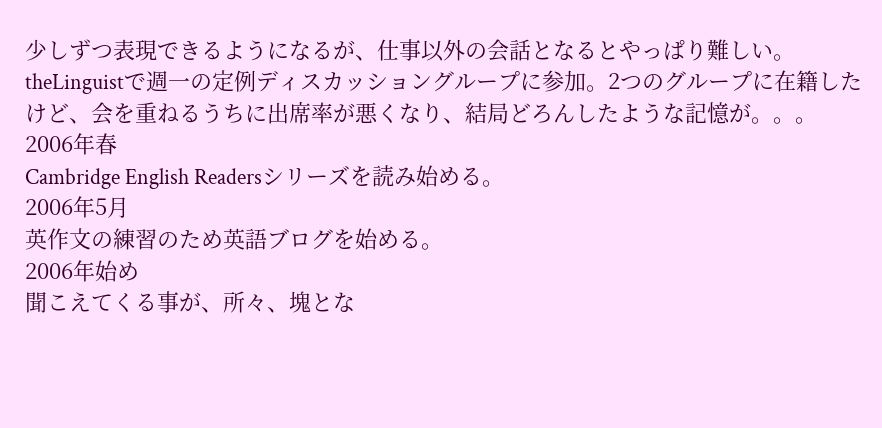少しずつ表現できるようになるが、仕事以外の会話となるとやっぱり難しい。theLinguistで週一の定例ディスカッショングループに参加。2つのグループに在籍したけど、会を重ねるうちに出席率が悪くなり、結局どろんしたような記憶が。。。
2006年春
Cambridge English Readersシリーズを読み始める。
2006年5月
英作文の練習のため英語ブログを始める。
2006年始め
聞こえてくる事が、所々、塊とな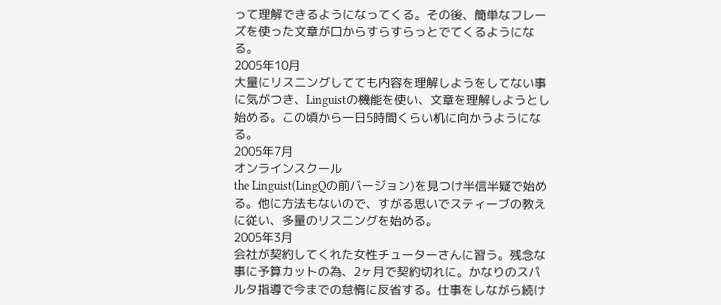って理解できるようになってくる。その後、簡単なフレーズを使った文章が口からすらすらっとでてくるようになる。
2005年10月
大量にリスニングしてても内容を理解しようをしてない事に気がつき、Linguistの機能を使い、文章を理解しようとし始める。この頃から一日5時間くらい机に向かうようになる。
2005年7月
オンラインスクール
the Linguist(LingQの前バージョン)を見つけ半信半疑で始める。他に方法もないので、すがる思いでスティーブの教えに従い、多量のリスニングを始める。
2005年3月
会社が契約してくれた女性チューターさんに習う。残念な事に予算カットの為、2ヶ月で契約切れに。かなりのスパルタ指導で今までの怠惰に反省する。仕事をしながら続け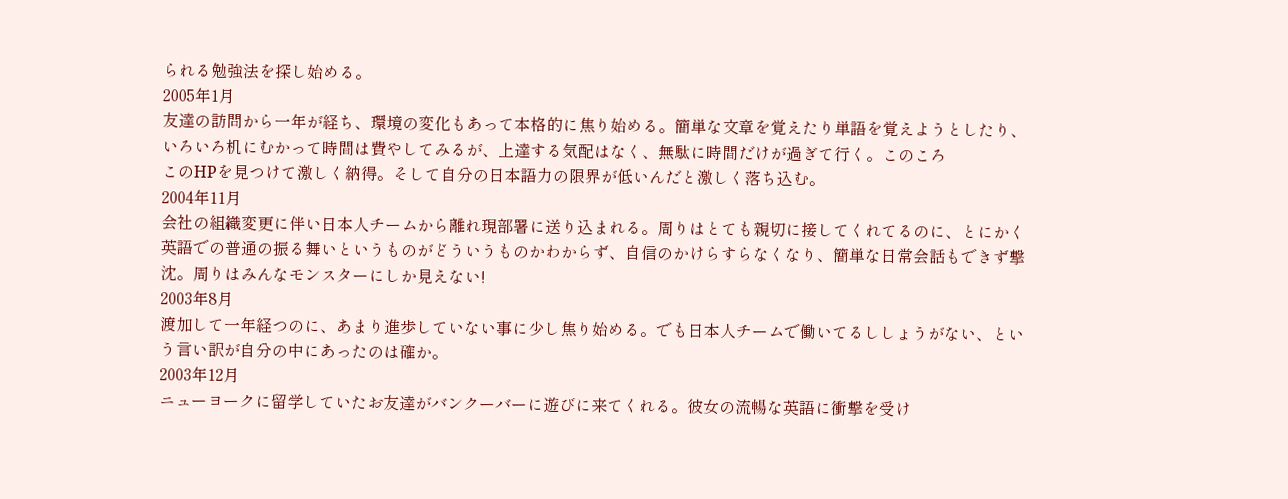られる勉強法を探し始める。
2005年1月
友達の訪問から一年が経ち、環境の変化もあって本格的に焦り始める。簡単な文章を覚えたり単語を覚えようとしたり、いろいろ机にむかって時間は費やしてみるが、上達する気配はなく、無駄に時間だけが過ぎて行く。このころ
このHPを見つけて激しく納得。そして自分の日本語力の限界が低いんだと激しく落ち込む。
2004年11月
会社の組織変更に伴い日本人チームから離れ現部署に送り込まれる。周りはとても親切に接してくれてるのに、とにかく英語での普通の振る舞いというものがどういうものかわからず、自信のかけらすらなくなり、簡単な日常会話もできず撃沈。周りはみんなモンスターにしか見えない!
2003年8月
渡加して一年経つのに、あまり進歩していない事に少し焦り始める。でも日本人チームで働いてるししょうがない、という言い訳が自分の中にあったのは確か。
2003年12月
ニューヨークに留学していたお友達がバンクーバーに遊びに来てくれる。彼女の流暢な英語に衝撃を受け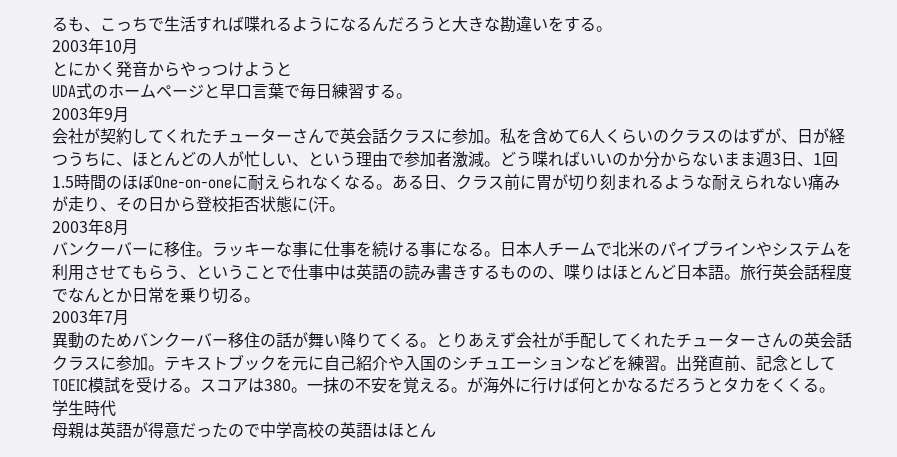るも、こっちで生活すれば喋れるようになるんだろうと大きな勘違いをする。
2003年10月
とにかく発音からやっつけようと
UDA式のホームページと早口言葉で毎日練習する。
2003年9月
会社が契約してくれたチューターさんで英会話クラスに参加。私を含めて6人くらいのクラスのはずが、日が経つうちに、ほとんどの人が忙しい、という理由で参加者激減。どう喋ればいいのか分からないまま週3日、1回1.5時間のほぼOne-on-oneに耐えられなくなる。ある日、クラス前に胃が切り刻まれるような耐えられない痛みが走り、その日から登校拒否状態に(汗。
2003年8月
バンクーバーに移住。ラッキーな事に仕事を続ける事になる。日本人チームで北米のパイプラインやシステムを利用させてもらう、ということで仕事中は英語の読み書きするものの、喋りはほとんど日本語。旅行英会話程度でなんとか日常を乗り切る。
2003年7月
異動のためバンクーバー移住の話が舞い降りてくる。とりあえず会社が手配してくれたチューターさんの英会話クラスに参加。テキストブックを元に自己紹介や入国のシチュエーションなどを練習。出発直前、記念としてTOEIC模試を受ける。スコアは380。一抹の不安を覚える。が海外に行けば何とかなるだろうとタカをくくる。
学生時代
母親は英語が得意だったので中学高校の英語はほとん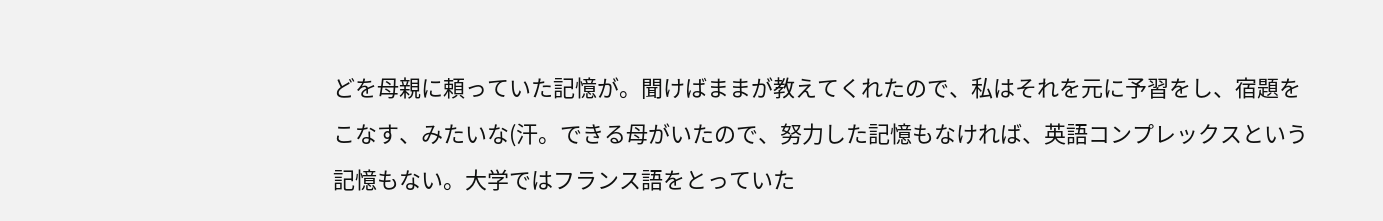どを母親に頼っていた記憶が。聞けばままが教えてくれたので、私はそれを元に予習をし、宿題をこなす、みたいな(汗。できる母がいたので、努力した記憶もなければ、英語コンプレックスという記憶もない。大学ではフランス語をとっていた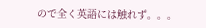ので全く英語には触れず。。。